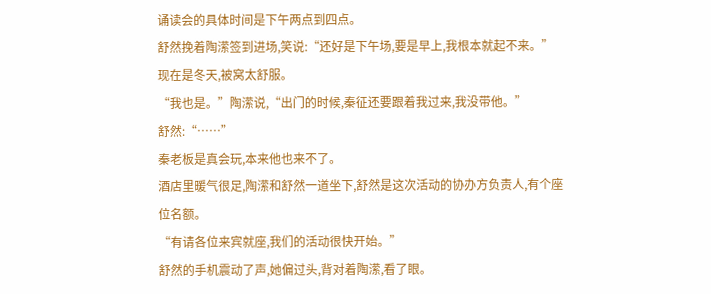诵读会的具体时间是下午两点到四点。
舒然挽着陶潆签到进场,笑说:“还好是下午场,要是早上,我根本就起不来。”
现在是冬天,被窝太舒服。
“我也是。”陶潆说,“出门的时候,秦征还要跟着我过来,我没带他。”
舒然:“……”
秦老板是真会玩,本来他也来不了。
酒店里暖气很足,陶潆和舒然一道坐下,舒然是这次活动的协办方负责人,有个座位名额。
“有请各位来宾就座,我们的活动很快开始。”
舒然的手机震动了声,她偏过头,背对着陶潆,看了眼。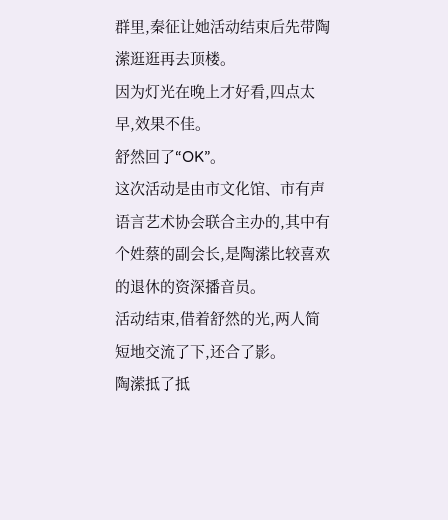群里,秦征让她活动结束后先带陶潆逛逛再去顶楼。
因为灯光在晚上才好看,四点太早,效果不佳。
舒然回了“OK”。
这次活动是由市文化馆、市有声语言艺术协会联合主办的,其中有个姓蔡的副会长,是陶潆比较喜欢的退休的资深播音员。
活动结束,借着舒然的光,两人简短地交流了下,还合了影。
陶潆抵了抵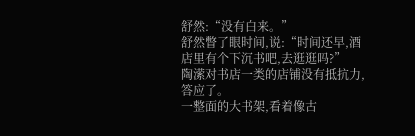舒然:“没有白来。”
舒然瞥了眼时间,说:“时间还早,酒店里有个下沉书吧,去逛逛吗?”
陶潆对书店一类的店铺没有抵抗力,答应了。
一整面的大书架,看着像古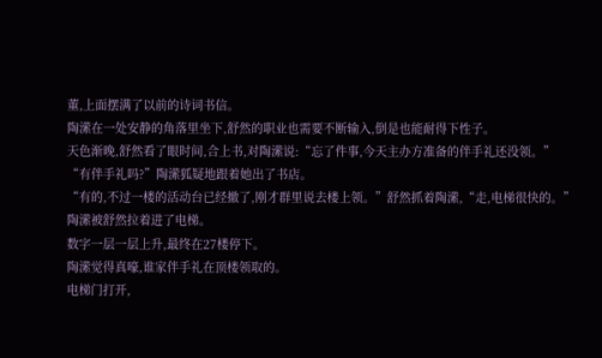董,上面摆满了以前的诗词书信。
陶潆在一处安静的角落里坐下,舒然的职业也需要不断输入,倒是也能耐得下性子。
天色渐晚,舒然看了眼时间,合上书,对陶潆说:“忘了件事,今天主办方准备的伴手礼还没领。”
“有伴手礼吗?”陶潆狐疑地跟着她出了书店。
“有的,不过一楼的活动台已经撤了,刚才群里说去楼上领。”舒然抓着陶潆,“走,电梯很快的。”
陶潆被舒然拉着进了电梯。
数字一层一层上升,最终在27楼停下。
陶潆觉得真嚎,谁家伴手礼在顶楼领取的。
电梯门打开,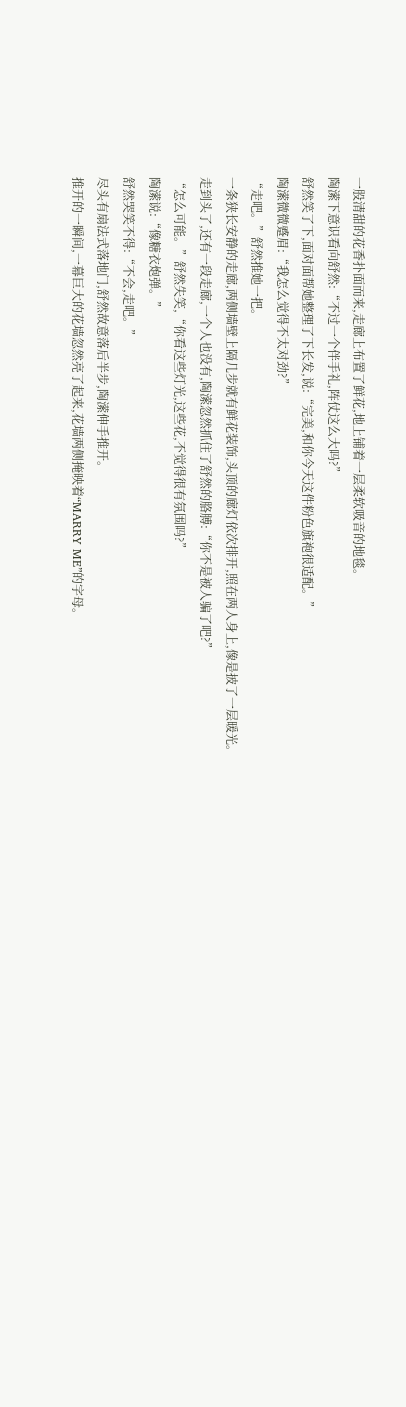一股清甜的花香扑面而来,走廊上布置了鲜花,地上铺着一层柔软吸音的地毯。
陶潆下意识看向舒然:“不过一个伴手礼,阵仗这么大吗?”
舒然笑了下,面对面帮她整理了下长发,说:“完美,和你今天这件粉色旗袍很适配。”
陶潆微微蹙眉:“我怎么觉得不太对劲?”
“走吧。”舒然推她一把。
一条狭长安静的走廊,两侧墙壁上隔几步就有鲜花装饰,头顶的廊灯依次排开,照在两人身上,像是披了一层暖光。
走到头了,还有一段走廊,一个人也没有,陶潆忽然抓住了舒然的胳膊:“你不是被人骗了吧?”
“怎么可能。”舒然失笑,“你看这些灯光,这些花,不觉得很有氛围吗?”
陶潆说:“像糖衣炮弹。”
舒然哭笑不得:“不会,走吧。”
尽头有扇法式落地门,舒然故意落后半步,陶潆伸手推开。
推开的一瞬间,一幕巨大的花墙忽然亮了起来,花墙两侧掩映着“MARRY ME”的字母。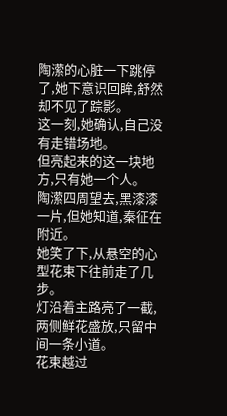陶潆的心脏一下跳停了,她下意识回眸,舒然却不见了踪影。
这一刻,她确认,自己没有走错场地。
但亮起来的这一块地方,只有她一个人。
陶潆四周望去,黑漆漆一片,但她知道,秦征在附近。
她笑了下,从悬空的心型花束下往前走了几步。
灯沿着主路亮了一截,两侧鲜花盛放,只留中间一条小道。
花束越过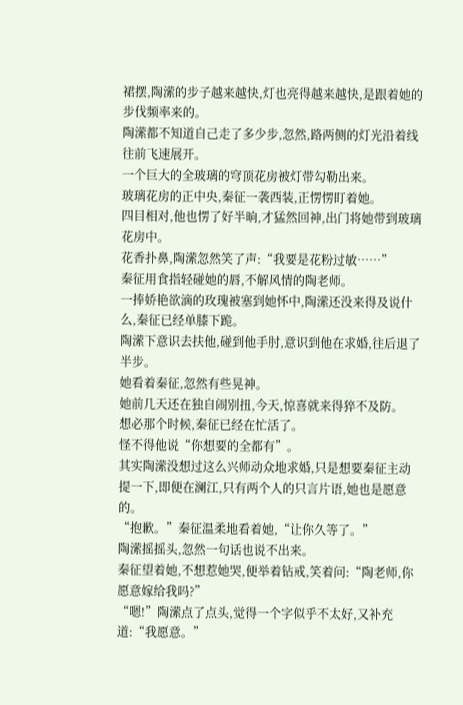裙摆,陶潆的步子越来越快,灯也亮得越来越快,是跟着她的步伐频率来的。
陶潆都不知道自己走了多少步,忽然,路两侧的灯光沿着线往前飞速展开。
一个巨大的全玻璃的穹顶花房被灯带勾勒出来。
玻璃花房的正中央,秦征一袭西装,正愣愣盯着她。
四目相对,他也愣了好半晌,才猛然回神,出门将她带到玻璃花房中。
花香扑鼻,陶潆忽然笑了声:“我要是花粉过敏……”
秦征用食指轻碰她的唇,不解风情的陶老师。
一捧娇艳欲滴的玫瑰被塞到她怀中,陶潆还没来得及说什么,秦征已经单膝下跪。
陶潆下意识去扶他,碰到他手肘,意识到他在求婚,往后退了半步。
她看着秦征,忽然有些晃神。
她前几天还在独自闹别扭,今天,惊喜就来得猝不及防。
想必那个时候,秦征已经在忙活了。
怪不得他说“你想要的全都有”。
其实陶潆没想过这么兴师动众地求婚,只是想要秦征主动提一下,即便在澜江,只有两个人的只言片语,她也是愿意的。
“抱歉。”秦征温柔地看着她,“让你久等了。”
陶潆摇摇头,忽然一句话也说不出来。
秦征望着她,不想惹她哭,便举着钻戒,笑着问:“陶老师,你愿意嫁给我吗?”
“嗯!”陶潆点了点头,觉得一个字似乎不太好,又补充道:“我愿意。”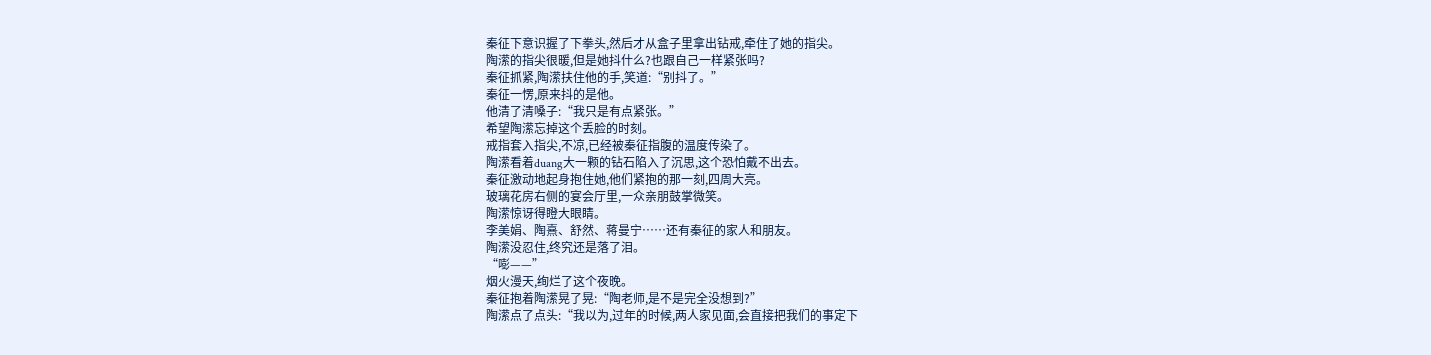秦征下意识握了下拳头,然后才从盒子里拿出钻戒,牵住了她的指尖。
陶潆的指尖很暖,但是她抖什么?也跟自己一样紧张吗?
秦征抓紧,陶潆扶住他的手,笑道:“别抖了。”
秦征一愣,原来抖的是他。
他清了清嗓子:“我只是有点紧张。”
希望陶潆忘掉这个丢脸的时刻。
戒指套入指尖,不凉,已经被秦征指腹的温度传染了。
陶潆看着duang大一颗的钻石陷入了沉思,这个恐怕戴不出去。
秦征激动地起身抱住她,他们紧抱的那一刻,四周大亮。
玻璃花房右侧的宴会厅里,一众亲朋鼓掌微笑。
陶潆惊讶得瞪大眼睛。
李美娟、陶熹、舒然、蒋曼宁……还有秦征的家人和朋友。
陶潆没忍住,终究还是落了泪。
“嘭——”
烟火漫天,绚烂了这个夜晚。
秦征抱着陶潆晃了晃:“陶老师,是不是完全没想到?”
陶潆点了点头:“我以为,过年的时候,两人家见面,会直接把我们的事定下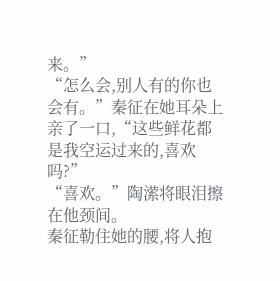来。”
“怎么会,别人有的你也会有。”秦征在她耳朵上亲了一口,“这些鲜花都是我空运过来的,喜欢吗?”
“喜欢。”陶潆将眼泪擦在他颈间。
秦征勒住她的腰,将人抱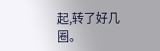起,转了好几圈。